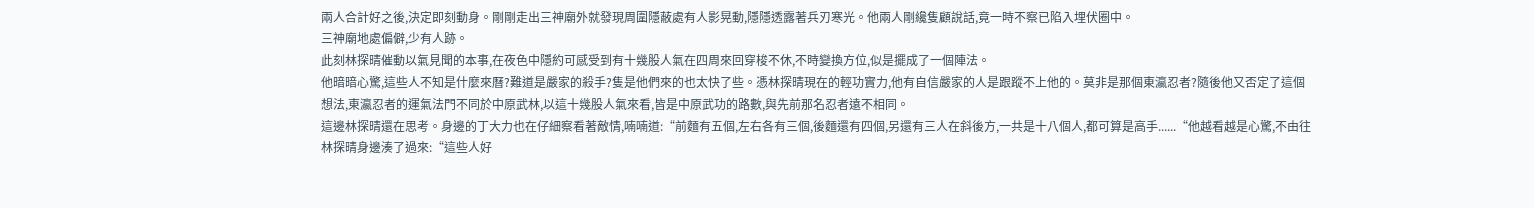兩人合計好之後,決定即刻動身。剛剛走出三神廟外就發現周圍隱蔽處有人影晃動,隱隱透露著兵刃寒光。他兩人剛纔隻顧說話,竟一時不察已陷入埋伏圈中。
三神廟地處偏僻,少有人跡。
此刻林探晴催動以氣見聞的本事,在夜色中隱約可感受到有十幾股人氣在四周來回穿梭不休,不時變換方位,似是擺成了一個陣法。
他暗暗心驚,這些人不知是什麼來曆?難道是嚴家的殺手?隻是他們來的也太快了些。憑林探晴現在的輕功實力,他有自信嚴家的人是跟蹤不上他的。莫非是那個東瀛忍者?隨後他又否定了這個想法,東瀛忍者的運氣法門不同於中原武林,以這十幾股人氣來看,皆是中原武功的路數,與先前那名忍者遠不相同。
這邊林探晴還在思考。身邊的丁大力也在仔細察看著敵情,喃喃道:“前麵有五個,左右各有三個,後麵還有四個,另還有三人在斜後方,一共是十八個人,都可算是高手......“他越看越是心驚,不由往林探晴身邊湊了過來:“這些人好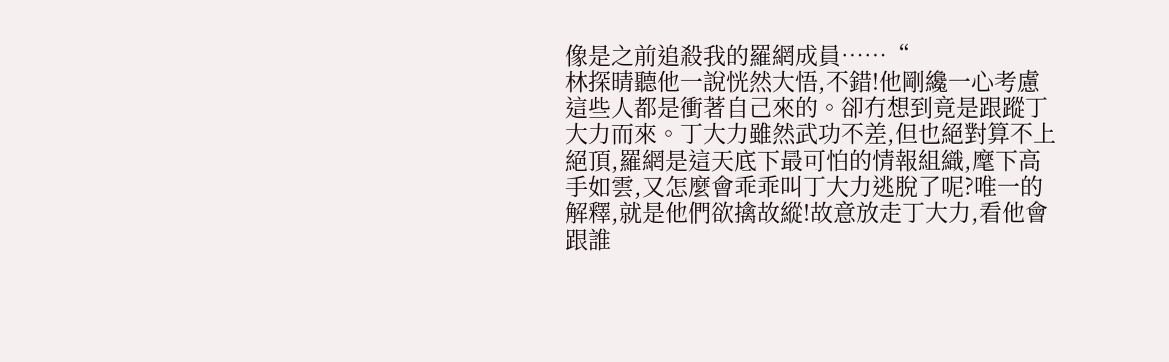像是之前追殺我的羅網成員……“
林探晴聽他一說恍然大悟,不錯!他剛纔一心考慮這些人都是衝著自己來的。卻冇想到竟是跟蹤丁大力而來。丁大力雖然武功不差,但也絕對算不上絕頂,羅網是這天底下最可怕的情報組織,麾下高手如雲,又怎麼會乖乖叫丁大力逃脫了呢?唯一的解釋,就是他們欲擒故縱!故意放走丁大力,看他會跟誰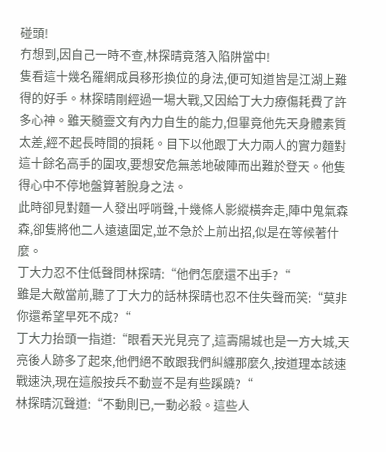碰頭!
冇想到,因自己一時不查,林探晴竟落入陷阱當中!
隻看這十幾名羅網成員移形換位的身法,便可知道皆是江湖上難得的好手。林探晴剛經過一場大戰,又因給丁大力療傷耗費了許多心神。雖天髓靈文有內力自生的能力,但畢竟他先天身體素質太差,經不起長時間的損耗。目下以他跟丁大力兩人的實力麵對這十餘名高手的圍攻,要想安危無恙地破陣而出難於登天。他隻得心中不停地盤算著脫身之法。
此時卻見對麵一人發出呼哨聲,十幾條人影縱橫奔走,陣中鬼氣森森,卻隻將他二人遠遠圍定,並不急於上前出招,似是在等候著什麼。
丁大力忍不住低聲問林探晴:“他們怎麼還不出手?“
雖是大敵當前,聽了丁大力的話林探晴也忍不住失聲而笑:“莫非你還希望早死不成?“
丁大力抬頭一指道:“眼看天光見亮了,這壽陽城也是一方大城,天亮後人跡多了起來,他們絕不敢跟我們糾纏那麼久,按道理本該速戰速決,現在這般按兵不動豈不是有些蹊蹺?“
林探晴沉聲道:“不動則已,一動必殺。這些人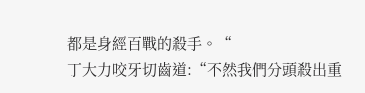都是身經百戰的殺手。“
丁大力咬牙切齒道:“不然我們分頭殺出重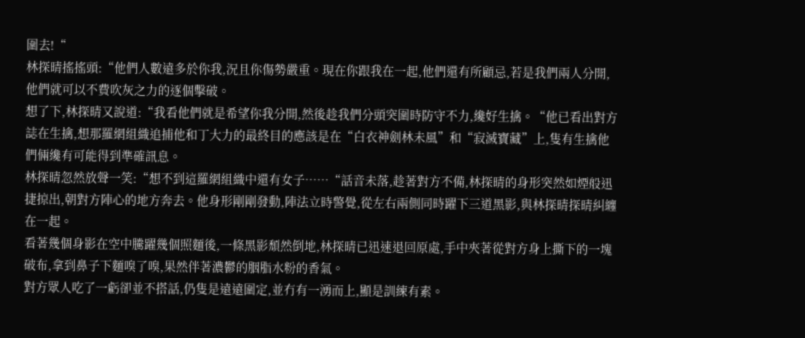圍去!“
林探晴搖搖頭:“他們人數遠多於你我,況且你傷勢嚴重。現在你跟我在一起,他們還有所顧忌,若是我們兩人分開,他們就可以不費吹灰之力的逐個擊破。
想了下,林探晴又說道:“我看他們就是希望你我分開,然後趁我們分頭突圍時防守不力,纔好生擒。“他已看出對方誌在生擒,想那羅網組織追捕他和丁大力的最終目的應該是在“白衣神劍林未風”和“寂滅寶藏”上,隻有生擒他們倆纔有可能得到準確訊息。
林探晴忽然放聲一笑:“想不到這羅網組織中還有女子……“話音未落,趁著對方不備,林探晴的身形突然如煙般迅捷掠出,朝對方陣心的地方奔去。他身形剛剛發動,陣法立時警覺,從左右兩側同時躍下三道黑影,與林探晴探晴糾纏在一起。
看著幾個身影在空中騰躍幾個照麵後,一條黑影頹然倒地,林探晴已迅速退回原處,手中夾著從對方身上撕下的一塊破布,拿到鼻子下麵嗅了嗅,果然伴著濃鬱的胭脂水粉的香氣。
對方眾人吃了一虧卻並不搭話,仍隻是遠遠圍定,並冇有一湧而上,顯是訓練有素。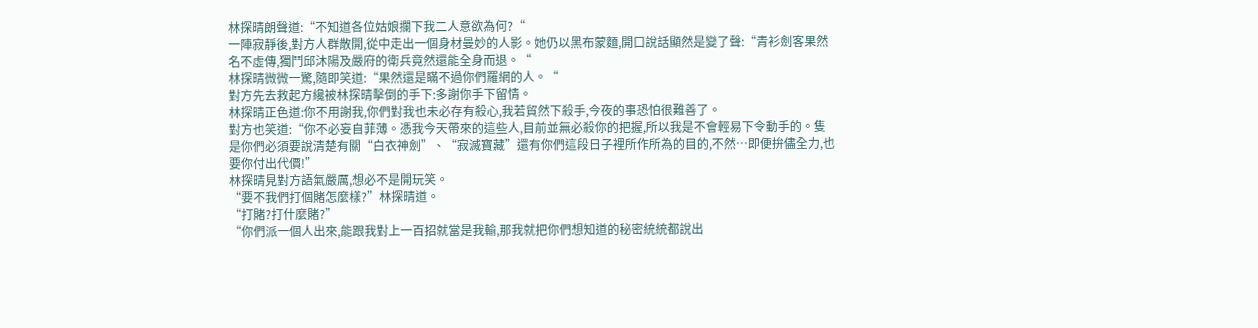林探晴朗聲道:“不知道各位姑娘攔下我二人意欲為何?“
一陣寂靜後,對方人群散開,從中走出一個身材曼妙的人影。她仍以黑布蒙麵,開口說話顯然是變了聲:“青衫劍客果然名不虛傳,獨鬥邱沐陽及嚴府的衛兵竟然還能全身而退。“
林探晴微微一驚,隨即笑道:“果然還是瞞不過你們羅網的人。“
對方先去救起方纔被林探晴擊倒的手下:多謝你手下留情。
林探晴正色道:你不用謝我,你們對我也未必存有殺心,我若貿然下殺手,今夜的事恐怕很難善了。
對方也笑道:“你不必妄自菲薄。憑我今天帶來的這些人,目前並無必殺你的把握,所以我是不會輕易下令動手的。隻是你們必須要說清楚有關“白衣神劍”、“寂滅寶藏”還有你們這段日子裡所作所為的目的,不然…即便拚儘全力,也要你付出代價!”
林探晴見對方語氣嚴厲,想必不是開玩笑。
“要不我們打個賭怎麼樣?”林探晴道。
“打賭?打什麼賭?”
“你們派一個人出來,能跟我對上一百招就當是我輸,那我就把你們想知道的秘密統統都說出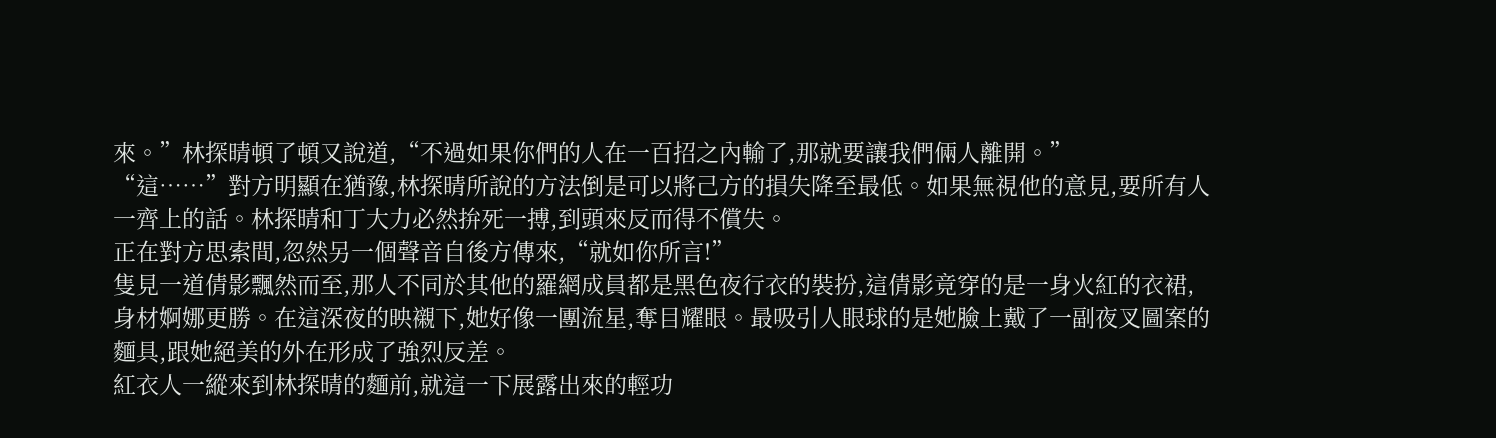來。”林探晴頓了頓又說道,“不過如果你們的人在一百招之內輸了,那就要讓我們倆人離開。”
“這……”對方明顯在猶豫,林探晴所說的方法倒是可以將己方的損失降至最低。如果無視他的意見,要所有人一齊上的話。林探晴和丁大力必然拚死一搏,到頭來反而得不償失。
正在對方思索間,忽然另一個聲音自後方傳來,“就如你所言!”
隻見一道倩影飄然而至,那人不同於其他的羅網成員都是黑色夜行衣的裝扮,這倩影竟穿的是一身火紅的衣裙,身材婀娜更勝。在這深夜的映襯下,她好像一團流星,奪目耀眼。最吸引人眼球的是她臉上戴了一副夜叉圖案的麵具,跟她絕美的外在形成了強烈反差。
紅衣人一縱來到林探晴的麵前,就這一下展露出來的輕功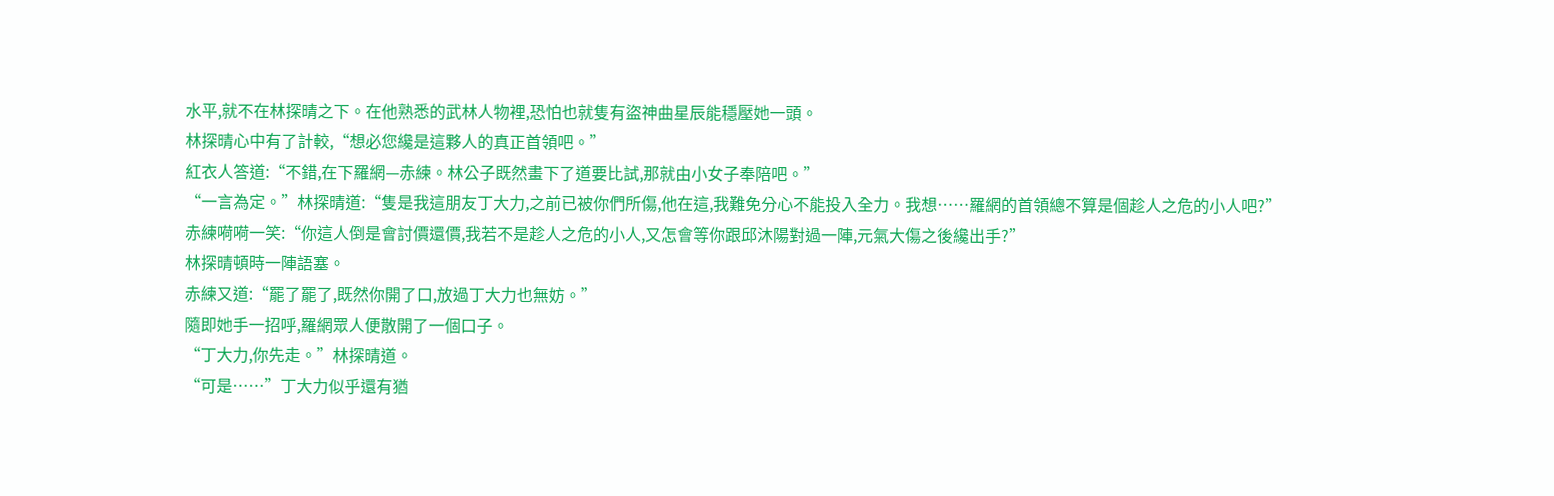水平,就不在林探晴之下。在他熟悉的武林人物裡,恐怕也就隻有盜神曲星辰能穩壓她一頭。
林探晴心中有了計較,“想必您纔是這夥人的真正首領吧。”
紅衣人答道:“不錯,在下羅網—赤練。林公子既然畫下了道要比試,那就由小女子奉陪吧。”
“一言為定。”林探晴道:“隻是我這朋友丁大力,之前已被你們所傷,他在這,我難免分心不能投入全力。我想……羅網的首領總不算是個趁人之危的小人吧?”
赤練嗬嗬一笑:“你這人倒是會討價還價,我若不是趁人之危的小人,又怎會等你跟邱沐陽對過一陣,元氣大傷之後纔出手?”
林探晴頓時一陣語塞。
赤練又道:“罷了罷了,既然你開了口,放過丁大力也無妨。”
隨即她手一招呼,羅網眾人便散開了一個口子。
“丁大力,你先走。”林探晴道。
“可是……”丁大力似乎還有猶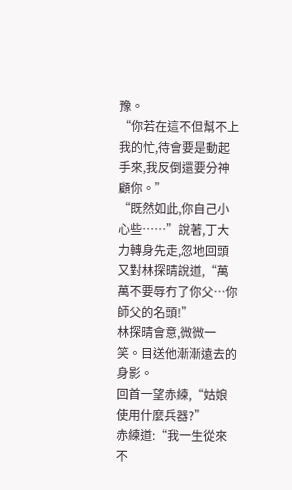豫。
“你若在這不但幫不上我的忙,待會要是動起手來,我反倒還要分神顧你。”
“既然如此,你自己小心些……”說著,丁大力轉身先走,忽地回頭又對林探晴說道,“萬萬不要辱冇了你父…你師父的名頭!”
林探晴會意,微微一笑。目送他漸漸遠去的身影。
回首一望赤練,“姑娘使用什麼兵器?”
赤練道:“我一生從來不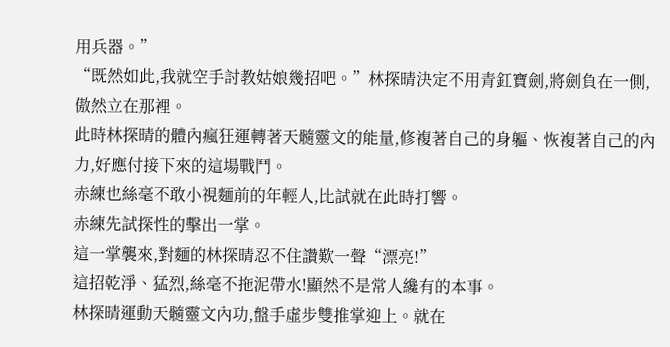用兵器。”
“既然如此,我就空手討教姑娘幾招吧。”林探晴決定不用青釭寶劍,將劍負在一側,傲然立在那裡。
此時林探晴的體內瘋狂運轉著天髓靈文的能量,修複著自己的身軀、恢複著自己的內力,好應付接下來的這場戰鬥。
赤練也絲毫不敢小視麵前的年輕人,比試就在此時打響。
赤練先試探性的擊出一掌。
這一掌襲來,對麵的林探晴忍不住讚歎一聲“漂亮!”
這招乾淨、猛烈,絲毫不拖泥帶水!顯然不是常人纔有的本事。
林探晴運動天髓靈文內功,盤手虛步雙推掌迎上。就在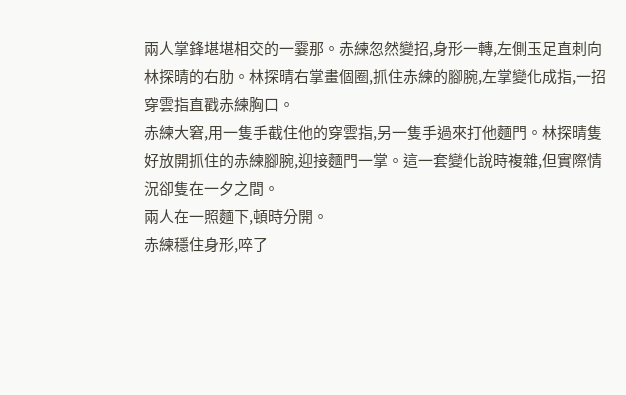兩人掌鋒堪堪相交的一霎那。赤練忽然變招,身形一轉,左側玉足直刺向林探晴的右肋。林探晴右掌畫個圈,抓住赤練的腳腕,左掌變化成指,一招穿雲指直戳赤練胸口。
赤練大窘,用一隻手截住他的穿雲指,另一隻手過來打他麵門。林探晴隻好放開抓住的赤練腳腕,迎接麵門一掌。這一套變化說時複雜,但實際情況卻隻在一夕之間。
兩人在一照麵下,頓時分開。
赤練穩住身形,啐了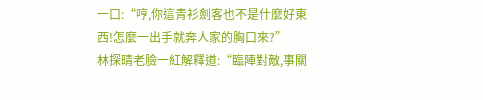一口:“哼,你這青衫劍客也不是什麼好東西!怎麼一出手就奔人家的胸口來?”
林探晴老臉一紅解釋道:“臨陣對敵,事關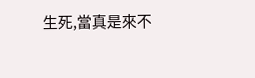生死,當真是來不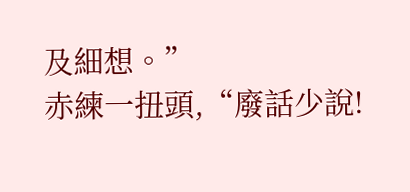及細想。”
赤練一扭頭,“廢話少說!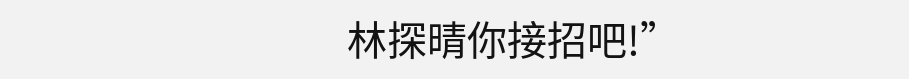林探晴你接招吧!”